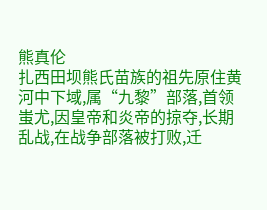熊真伦
扎西田坝熊氏苗族的祖先原住黄河中下域,属“九黎”部落,首领蚩尤,因皇帝和炎帝的掠夺,长期乱战,在战争部落被打败,迁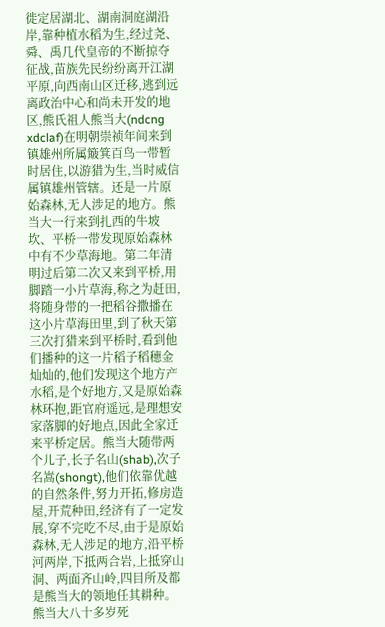徙定居湖北、湖南洞庭湖沿岸,靠种植水稻为生,经过尧、舜、禹几代皇帝的不断掠夺征战,苗族先民纷纷离开江湖平原,向西南山区迁移,逃到远离政治中心和尚未开发的地区,熊氏祖人熊当大(ndcng xdclaf)在明朝崇祯年间来到镇雄州所属簸箕百鸟一带暂时居住,以游猎为生,当时威信属镇雄州管辖。还是一片原始森林,无人涉足的地方。熊当大一行来到扎西的牛坡坎、平桥一带发现原始森林中有不少草海地。第二年清明过后第二次又来到平桥,用脚踏一小片草海,称之为赶田,将随身带的一把稻谷撒播在这小片草海田里,到了秋天第三次打猎来到平桥时,看到他们播种的这一片稻子稻穗金灿灿的,他们发现这个地方产水稻,是个好地方,又是原始森林环抱,距官府遥远,是理想安家落脚的好地点,因此全家迁来平桥定居。熊当大随带两个儿子,长子名山(shab),次子名嵩(shongt),他们依靠优越的自然条件,努力开拓,修房造屋,开荒种田,经济有了一定发展,穿不完吃不尽,由于是原始森林,无人涉足的地方,沿平桥河两岸,下抵两合岩,上抵穿山洞、两面齐山岭,四目所及都是熊当大的领地任其耕种。熊当大八十多岁死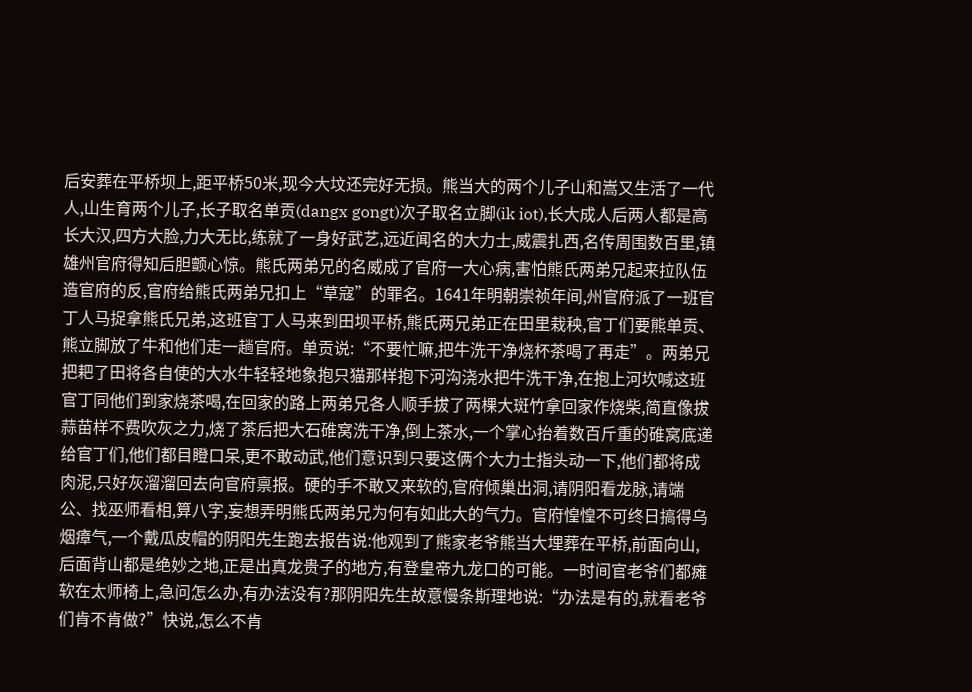后安葬在平桥坝上,距平桥50米,现今大坟还完好无损。熊当大的两个儿子山和嵩又生活了一代人,山生育两个儿子,长子取名单贡(dangx gongt)次子取名立脚(ik iot),长大成人后两人都是高长大汉,四方大脸,力大无比,练就了一身好武艺,远近闻名的大力士,威震扎西,名传周围数百里,镇雄州官府得知后胆颤心惊。熊氏两弟兄的名威成了官府一大心病,害怕熊氏两弟兄起来拉队伍造官府的反,官府给熊氏两弟兄扣上“草寇”的罪名。1641年明朝崇祯年间,州官府派了一班官丁人马捉拿熊氏兄弟,这班官丁人马来到田坝平桥,熊氏两兄弟正在田里栽秧,官丁们要熊单贡、熊立脚放了牛和他们走一趟官府。单贡说:“不要忙嘛,把牛洗干净烧杯茶喝了再走”。两弟兄把耙了田将各自使的大水牛轻轻地象抱只猫那样抱下河沟浇水把牛洗干净,在抱上河坎喊这班官丁同他们到家烧茶喝,在回家的路上两弟兄各人顺手拔了两棵大斑竹拿回家作烧柴,简直像拔蒜苗样不费吹灰之力,烧了茶后把大石碓窝洗干净,倒上茶水,一个掌心抬着数百斤重的碓窝底递给官丁们,他们都目瞪口呆,更不敢动武,他们意识到只要这俩个大力士指头动一下,他们都将成肉泥,只好灰溜溜回去向官府禀报。硬的手不敢又来软的,官府倾巢出洞,请阴阳看龙脉,请端公、找巫师看相,算八字,妄想弄明熊氏两弟兄为何有如此大的气力。官府惶惶不可终日搞得乌烟瘴气,一个戴瓜皮帽的阴阳先生跑去报告说:他观到了熊家老爷熊当大埋葬在平桥,前面向山,后面背山都是绝妙之地,正是出真龙贵子的地方,有登皇帝九龙口的可能。一时间官老爷们都瘫软在太师椅上,急问怎么办,有办法没有?那阴阳先生故意慢条斯理地说:“办法是有的,就看老爷们肯不肯做?”快说,怎么不肯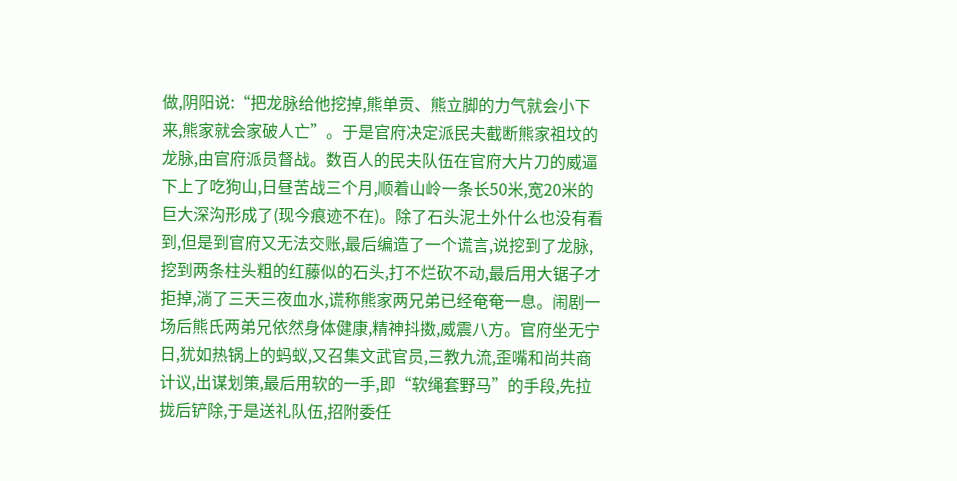做,阴阳说:“把龙脉给他挖掉,熊单贡、熊立脚的力气就会小下来,熊家就会家破人亡”。于是官府决定派民夫截断熊家祖坟的龙脉,由官府派员督战。数百人的民夫队伍在官府大片刀的威逼下上了吃狗山,日昼苦战三个月,顺着山岭一条长50米,宽20米的巨大深沟形成了(现今痕迹不在)。除了石头泥土外什么也没有看到,但是到官府又无法交账,最后编造了一个谎言,说挖到了龙脉,挖到两条柱头粗的红藤似的石头,打不烂砍不动,最后用大锯子才拒掉,淌了三天三夜血水,谎称熊家两兄弟已经奄奄一息。闹剧一场后熊氏两弟兄依然身体健康,精神抖擞,威震八方。官府坐无宁日,犹如热锅上的蚂蚁,又召集文武官员,三教九流,歪嘴和尚共商计议,出谋划策,最后用软的一手,即“软绳套野马”的手段,先拉拢后铲除,于是送礼队伍,招附委任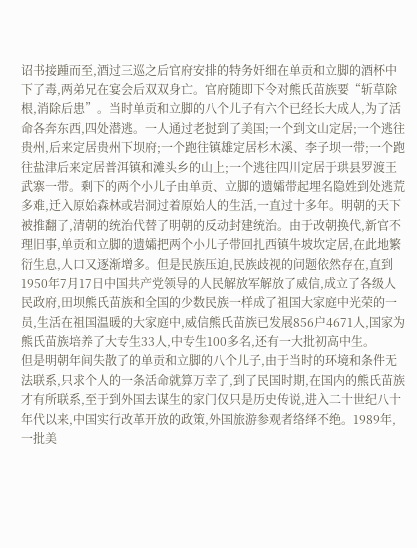诏书接踵而至,酒过三巡之后官府安排的特务奸细在单贡和立脚的酒杯中下了毒,两弟兄在宴会后双双身亡。官府随即下令对熊氏苗族要“斩草除根,消除后患”。当时单贡和立脚的八个儿子有六个已经长大成人,为了活命各奔东西,四处潜逃。一人通过老挝到了美国;一个到文山定居;一个逃往贵州,后来定居贵州下坝府;一个跑往镇雄定居杉木溪、李子坝一带;一个跑往盐津后来定居普洱镇和滩头乡的山上;一个逃往四川定居于珙县罗渡王武寨一带。剩下的两个小儿子由单贡、立脚的遗孀带起埋名隐姓到处逃荒多难,迁入原始森林或岩洞过着原始人的生活,一直过十多年。明朝的天下被推翻了,清朝的统治代替了明朝的反动封建统治。由于改朝换代,新官不理旧事,单贡和立脚的遗孀把两个小儿子带回扎西镇牛坡坎定居,在此地繁衍生息,人口又逐渐增多。但是民族压迫,民族歧视的问题依然存在,直到1950年7月17日中国共产党领导的人民解放军解放了威信,成立了各级人民政府,田坝熊氏苗族和全国的少数民族一样成了祖国大家庭中光荣的一员,生活在祖国温暖的大家庭中,威信熊氏苗族已发展856户4671人,国家为熊氏苗族培养了大专生33人,中专生100多名,还有一大批初高中生。
但是明朝年间失散了的单贡和立脚的八个儿子,由于当时的环境和条件无法联系,只求个人的一条活命就算万幸了,到了民国时期,在国内的熊氏苗族才有所联系,至于到外国去谋生的家门仅只是历史传说,进入二十世纪八十年代以来,中国实行改革开放的政策,外国旅游参观者络绎不绝。1989年,一批美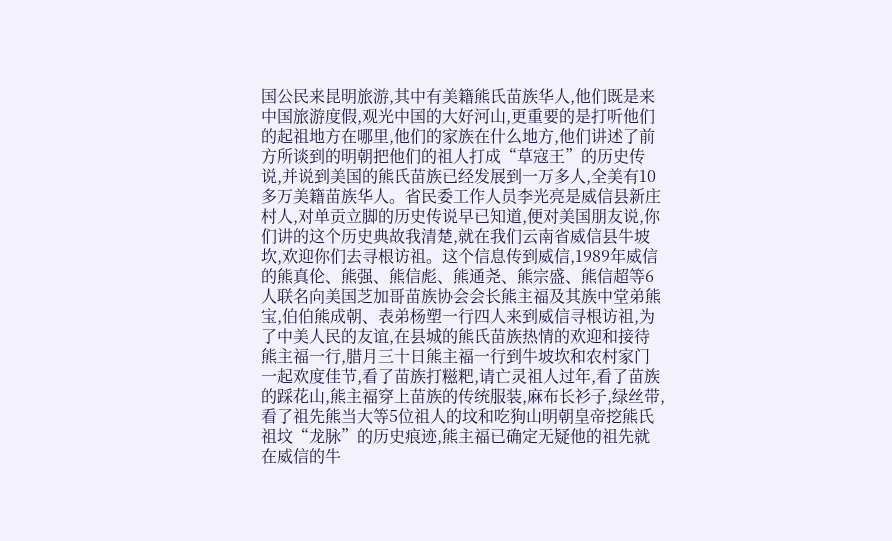国公民来昆明旅游,其中有美籍熊氏苗族华人,他们既是来中国旅游度假,观光中国的大好河山,更重要的是打听他们的起祖地方在哪里,他们的家族在什么地方,他们讲述了前方所谈到的明朝把他们的祖人打成“草寇王”的历史传说,并说到美国的熊氏苗族已经发展到一万多人,全美有10多万美籍苗族华人。省民委工作人员李光亮是威信县新庄村人,对单贡立脚的历史传说早已知道,便对美国朋友说,你们讲的这个历史典故我清楚,就在我们云南省威信县牛坡坎,欢迎你们去寻根访祖。这个信息传到威信,1989年威信的熊真伦、熊强、熊信彪、熊通尧、熊宗盛、熊信超等6人联名向美国芝加哥苗族协会会长熊主福及其族中堂弟熊宝,伯伯熊成朝、表弟杨塑一行四人来到威信寻根访祖,为了中美人民的友谊,在县城的熊氏苗族热情的欢迎和接待熊主福一行,腊月三十日熊主福一行到牛坡坎和农村家门一起欢度佳节,看了苗族打糍粑,请亡灵祖人过年,看了苗族的踩花山,熊主福穿上苗族的传统服装,麻布长衫子,绿丝带,看了祖先熊当大等5位祖人的坟和吃狗山明朝皇帝挖熊氏祖坟“龙脉”的历史痕迹,熊主福已确定无疑他的祖先就在威信的牛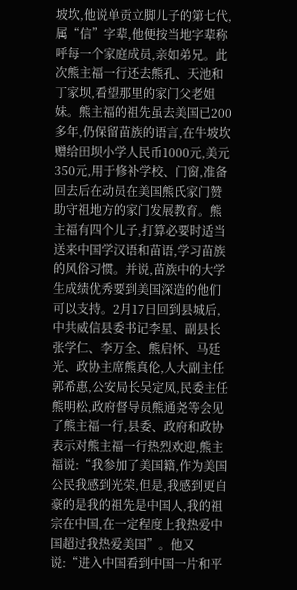坡坎,他说单贡立脚儿子的第七代,属“信”字辈,他便按当地字辈称呼每一个家庭成员,亲如弟兄。此次熊主福一行还去熊孔、天池和丁家坝,看望那里的家门父老姐妹。熊主福的祖先虽去美国已200多年,仍保留苗族的语言,在牛坡坎赠给田坝小学人民币1000元,美元350元,用于修补学校、门窗,准备回去后在动员在美国熊氏家门赞助守祖地方的家门发展教育。熊主福有四个儿子,打算必要时适当送来中国学汉语和苗语,学习苗族的风俗习惯。并说,苗族中的大学生成绩优秀要到美国深造的他们可以支持。2月17日回到县城后,中共威信县委书记李星、副县长张学仁、李万全、熊启怀、马廷光、政协主席熊真伦,人大副主任郭希惠,公安局长吴定凤,民委主任熊明松,政府督导员熊通尧等会见了熊主福一行,县委、政府和政协表示对熊主福一行热烈欢迎,熊主福说:“我参加了美国籍,作为美国公民我感到光荣,但是,我感到更自豪的是我的祖先是中国人,我的祖宗在中国,在一定程度上我热爱中国超过我热爱美国”。他又说:“进入中国看到中国一片和平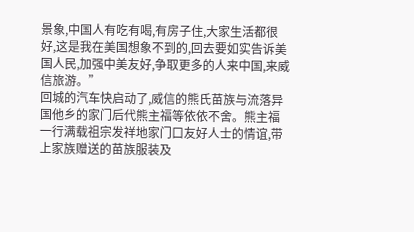景象,中国人有吃有喝,有房子住,大家生活都很好,这是我在美国想象不到的,回去要如实告诉美国人民,加强中美友好,争取更多的人来中国,来威信旅游。”
回城的汽车快启动了,威信的熊氏苗族与流落异国他乡的家门后代熊主福等依依不舍。熊主福一行满载祖宗发祥地家门口友好人士的情谊,带上家族赠送的苗族服装及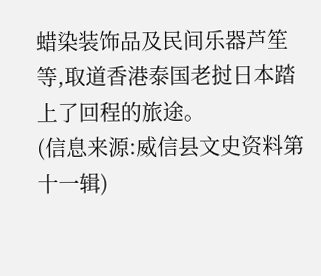蜡染装饰品及民间乐器芦笙等,取道香港泰国老挝日本踏上了回程的旅途。
(信息来源:威信县文史资料第十一辑)